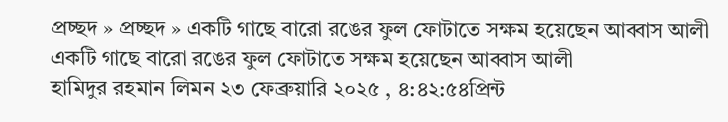প্রচ্ছদ » প্রচ্ছদ » একটি গাছে বারো রঙের ফুল ফোটাতে সক্ষম হয়েছেন আব্বাস আলী
একটি গাছে বারো রঙের ফুল ফোটাতে সক্ষম হয়েছেন আব্বাস আলী
হামিদুর রহমান লিমন ২৩ ফেব্রুয়ারি ২০২৫ , ৪:৪২:৫৪প্রিন্ট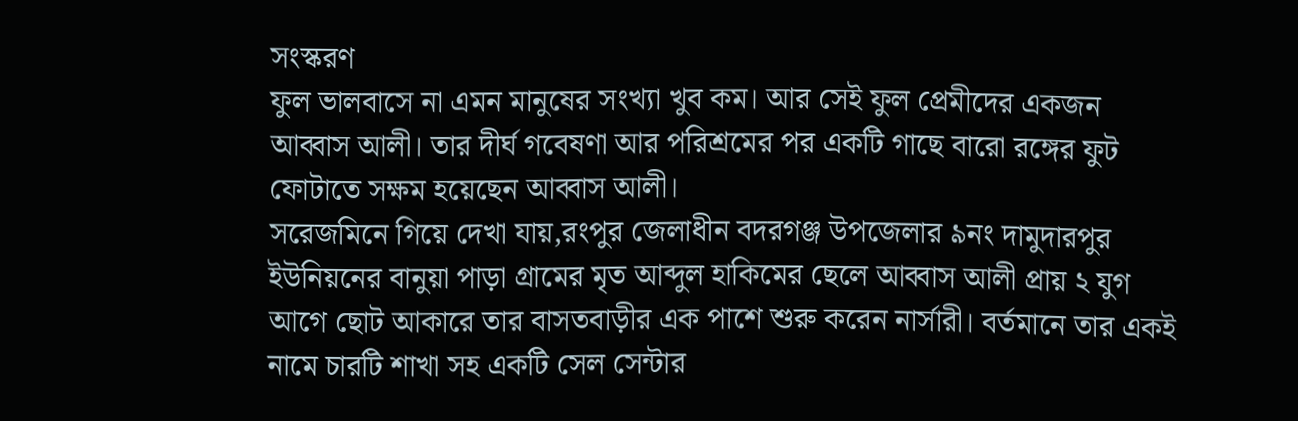সংস্করণ
ফুল ভালবাসে না এমন মানুষের সংখ্যা খুব কম। আর সেই ফুল প্রেমীদের একজন আব্বাস আলী। তার দীর্ঘ গবেষণা আর পরিশ্রমের পর একটি গাছে বারো রঙ্গের ফুট ফোটাতে সক্ষম হয়েছেন আব্বাস আলী।
সরেজমিনে গিয়ে দেখা যায়,রংপুর জেলাধীন বদরগঞ্জ উপজেলার ৯নং দামুদারপুর ইউনিয়নের বানুয়া পাড়া গ্রামের মৃত আব্দুল হাকিমের ছেলে আব্বাস আলী প্রায় ২ যুগ আগে ছোট আকারে তার বাসতবাড়ীর এক পাশে শুরু করেন নার্সারী। বর্তমানে তার একই নামে চারটি শাখা সহ একটি সেল সেন্টার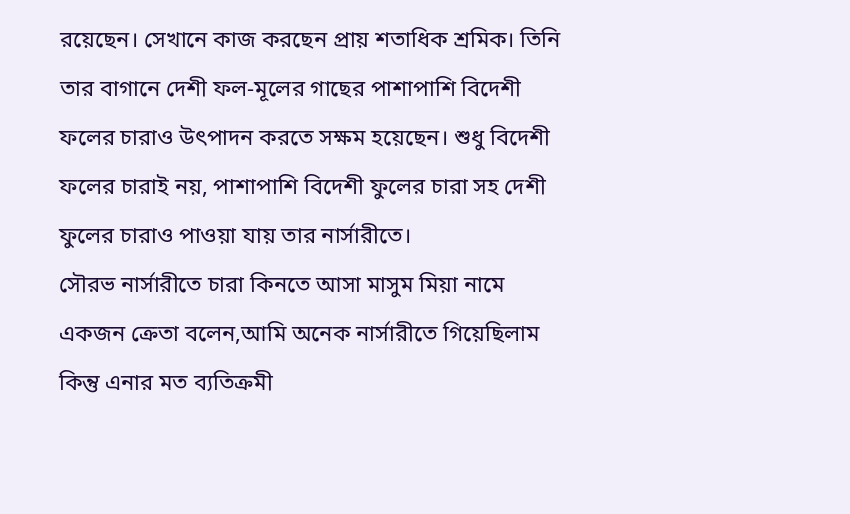রয়েছেন। সেখানে কাজ করছেন প্রায় শতাধিক শ্রমিক। তিনি তার বাগানে দেশী ফল-মূলের গাছের পাশাপাশি বিদেশী ফলের চারাও উৎপাদন করতে সক্ষম হয়েছেন। শুধু বিদেশী ফলের চারাই নয়, পাশাপাশি বিদেশী ফুলের চারা সহ দেশী ফুলের চারাও পাওয়া যায় তার নার্সারীতে।
সৌরভ নার্সারীতে চারা কিনতে আসা মাসুম মিয়া নামে একজন ক্রেতা বলেন,আমি অনেক নার্সারীতে গিয়েছিলাম কিন্তু এনার মত ব্যতিক্রমী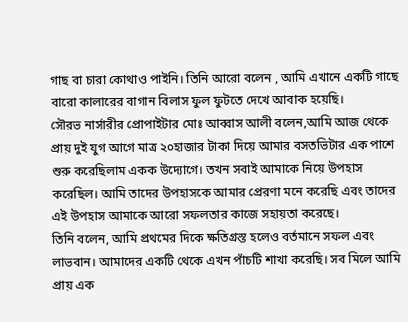গাছ বা চারা কোথাও পাইনি। তিনি আরো বলেন , আমি এখানে একটি গাছে বারো কালারের বাগান বিলাস ফুল ফুটতে দেখে আবাক হয়েছি।
সৌরভ নার্সারীর প্রোপাইটার মোঃ আব্বাস আলী বলেন,আমি আজ থেকে প্রায় দুই যুগ আগে মাত্র ২০হাজার টাকা দিয়ে আমার বসতভিটার এক পাশে শুরু করেছিলাম একক উদ্যোগে। তখন সবাই আমাকে নিয়ে উপহাস করেছিল। আমি তাদের উপহাসকে আমার প্রেরণা মনে করেছি এবং তাদের এই উপহাস আমাকে আরো সফলতার কাজে সহায়তা করেছে।
তিনি বলেন, আমি প্রথমের দিকে ক্ষতিগ্রস্ত হলেও বর্তমানে সফল এবং লাভবান। আমাদের একটি থেকে এখন পাঁচটি শাখা করেছি। সব মিলে আমি প্রায় এক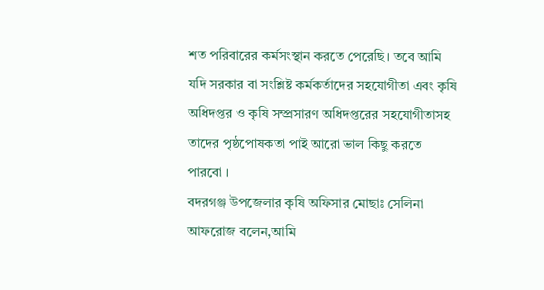শত পরিবারের কর্মসংস্থান করতে পেরেছি। তবে আমি যদি সরকার বা সংশ্লিষ্ট কর্মকর্তাদের সহযোগীতা এবং কৃষি অধিদপ্তর ও কৃষি সম্প্রসারণ অধিদপ্তরের সহযোগীতাসহ তাদের পৃষ্ঠপোষকতা পাই আরো ভাল কিছু করতে পারবো ।
বদরগঞ্জ উপজেলার কৃষি অফিসার মোছাঃ সেলিনা আফরোজ বলেন,আমি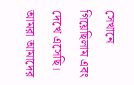সেখানে গিয়েছিলাম এবং দেখে এসেছি। আমরা আমাদের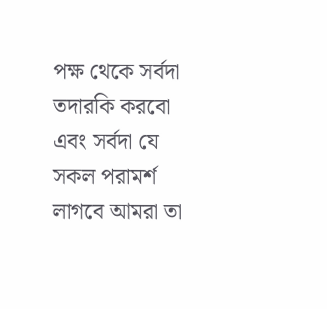পক্ষ থেকে সর্বদা তদারকি করবো এবং সর্বদা যে সকল পরামর্শ লাগবে আমরা তা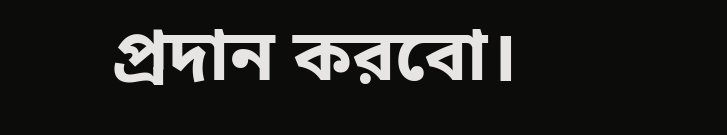প্রদান করবো।